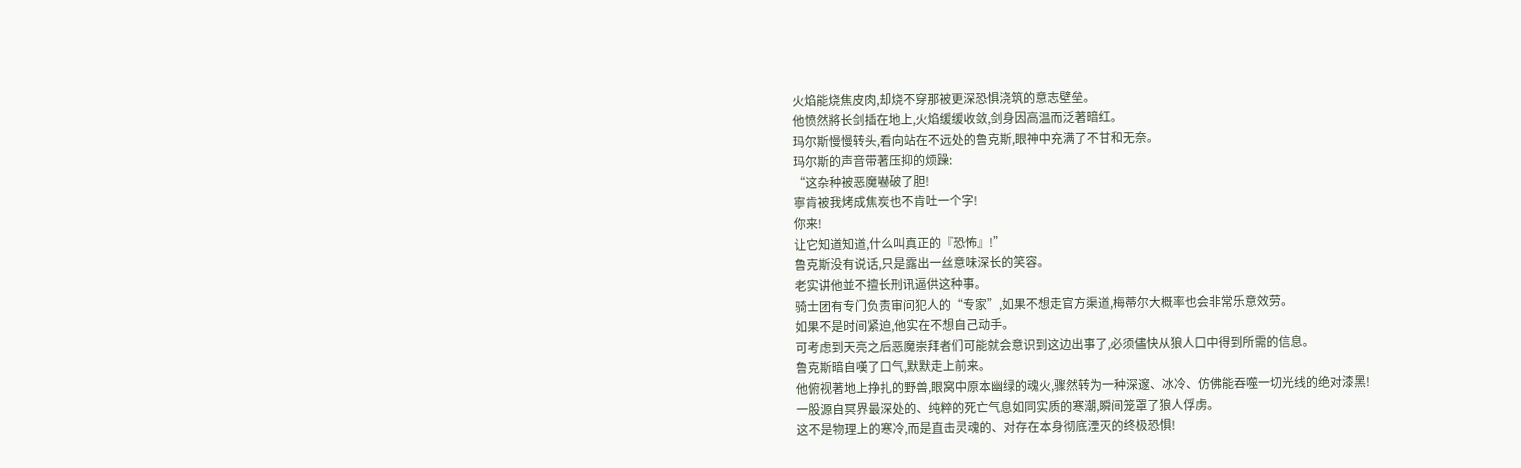火焰能烧焦皮肉,却烧不穿那被更深恐惧浇筑的意志壁垒。
他愤然將长剑插在地上,火焰缓缓收敛,剑身因高温而泛著暗红。
玛尔斯慢慢转头,看向站在不远处的鲁克斯,眼神中充满了不甘和无奈。
玛尔斯的声音带著压抑的烦躁:
“这杂种被恶魔嚇破了胆!
寧肯被我烤成焦炭也不肯吐一个字!
你来!
让它知道知道,什么叫真正的『恐怖』!”
鲁克斯没有说话,只是露出一丝意味深长的笑容。
老实讲他並不擅长刑讯逼供这种事。
骑士团有专门负责审问犯人的“专家”,如果不想走官方渠道,梅蒂尔大概率也会非常乐意效劳。
如果不是时间紧迫,他实在不想自己动手。
可考虑到天亮之后恶魔崇拜者们可能就会意识到这边出事了,必须儘快从狼人口中得到所需的信息。
鲁克斯暗自嘆了口气,默默走上前来。
他俯视著地上挣扎的野兽,眼窝中原本幽绿的魂火,骤然转为一种深邃、冰冷、仿佛能吞噬一切光线的绝对漆黑!
一股源自冥界最深处的、纯粹的死亡气息如同实质的寒潮,瞬间笼罩了狼人俘虏。
这不是物理上的寒冷,而是直击灵魂的、对存在本身彻底湮灭的终极恐惧!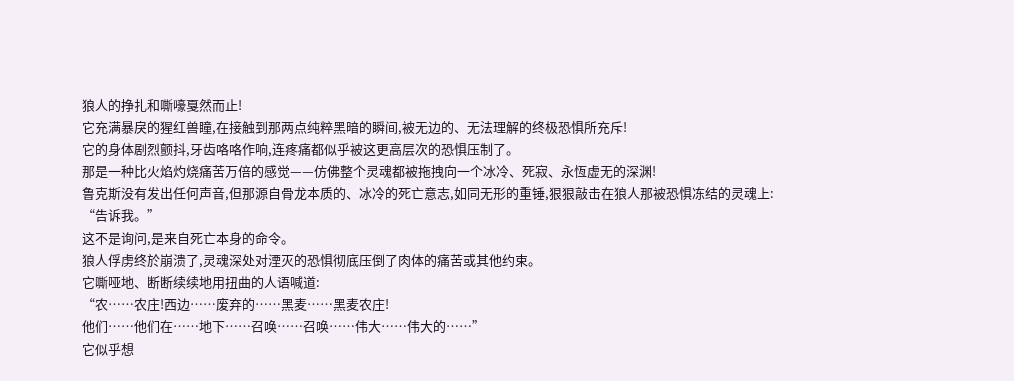狼人的挣扎和嘶嚎戛然而止!
它充满暴戾的猩红兽瞳,在接触到那两点纯粹黑暗的瞬间,被无边的、无法理解的终极恐惧所充斥!
它的身体剧烈颤抖,牙齿咯咯作响,连疼痛都似乎被这更高层次的恐惧压制了。
那是一种比火焰灼烧痛苦万倍的感觉——仿佛整个灵魂都被拖拽向一个冰冷、死寂、永恆虚无的深渊!
鲁克斯没有发出任何声音,但那源自骨龙本质的、冰冷的死亡意志,如同无形的重锤,狠狠敲击在狼人那被恐惧冻结的灵魂上:
“告诉我。”
这不是询问,是来自死亡本身的命令。
狼人俘虏终於崩溃了,灵魂深处对湮灭的恐惧彻底压倒了肉体的痛苦或其他约束。
它嘶哑地、断断续续地用扭曲的人语喊道:
“农……农庄!西边……废弃的……黑麦……黑麦农庄!
他们……他们在……地下……召唤……召唤……伟大……伟大的……”
它似乎想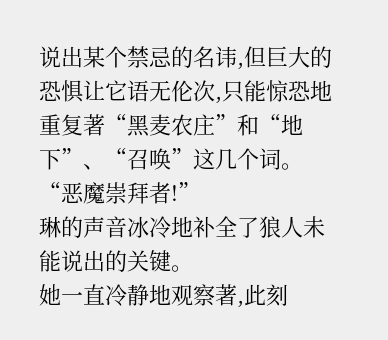说出某个禁忌的名讳,但巨大的恐惧让它语无伦次,只能惊恐地重复著“黑麦农庄”和“地下”、“召唤”这几个词。
“恶魔崇拜者!”
琳的声音冰冷地补全了狼人未能说出的关键。
她一直冷静地观察著,此刻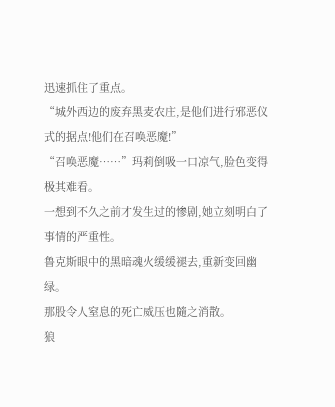迅速抓住了重点。
“城外西边的废弃黑麦农庄,是他们进行邪恶仪式的据点!他们在召唤恶魔!”
“召唤恶魔……”玛莉倒吸一口凉气,脸色变得极其难看。
一想到不久之前才发生过的惨剧,她立刻明白了事情的严重性。
鲁克斯眼中的黑暗魂火缓缓褪去,重新变回幽绿。
那股令人窒息的死亡威压也隨之消散。
狼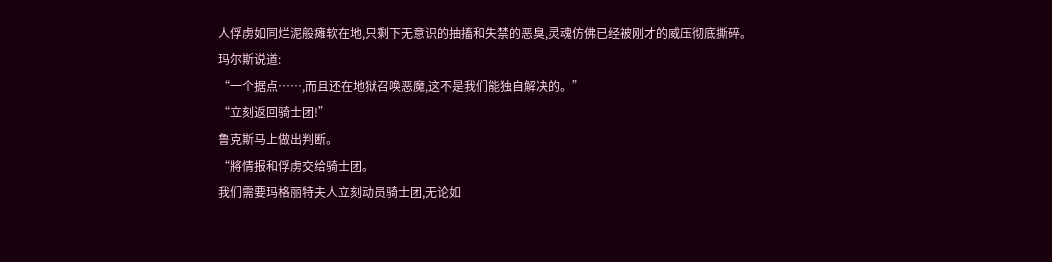人俘虏如同烂泥般瘫软在地,只剩下无意识的抽搐和失禁的恶臭,灵魂仿佛已经被刚才的威压彻底撕碎。
玛尔斯说道:
“一个据点……,而且还在地狱召唤恶魔,这不是我们能独自解决的。”
“立刻返回骑士团!”
鲁克斯马上做出判断。
“將情报和俘虏交给骑士团。
我们需要玛格丽特夫人立刻动员骑士团,无论如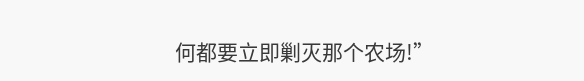何都要立即剿灭那个农场!”